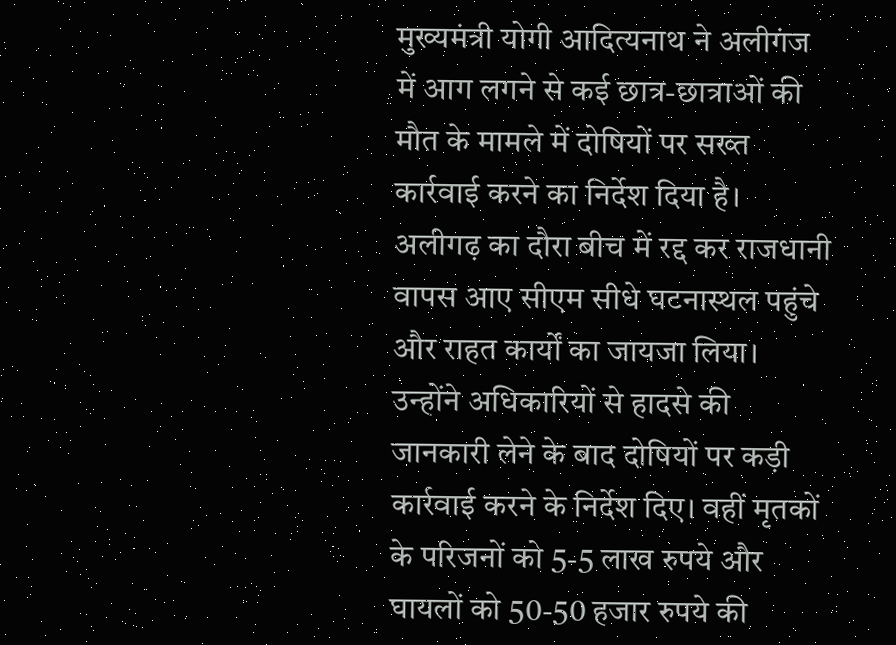मुख्यमंत्री योगी आदित्यनाथ ने अलीगंज में आग लगने से कई छात्र-छात्राओं की मौत के मामले में दोषियों पर सख्त कार्रवाई करने का निर्देश दिया है। अलीगढ़ का दौरा बीच में रद्द कर राजधानी वापस आए सीएम सीधे घटनास्थल पहुंचे और राहत कार्यों का जायजा लिया। उन्होंने अधिकारियों से हादसे की जानकारी लेने के बाद दोषियों पर कड़ी कार्रवाई करने के निर्देश दिए। वहीं मृतकों के परिजनों को 5-5 लाख रुपये और घायलों को 50-50 हजार रुपये की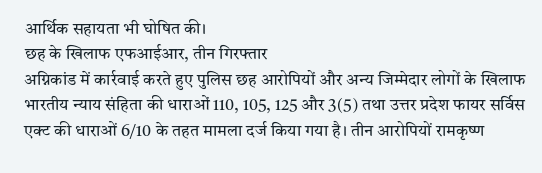आर्थिक सहायता भी घोषित की।
छह के खिलाफ एफआईआर, तीन गिरफ्तार
अग्निकांड में कार्रवाई करते हुए पुलिस छह आरोपियों और अन्य जिम्मेदार लोगों के खिलाफ भारतीय न्याय संहिता की धाराओं 110, 105, 125 और 3(5) तथा उत्तर प्रदेश फायर सर्विस एक्ट की धाराओं 6/10 के तहत मामला दर्ज किया गया है। तीन आरोपियों रामकृष्ण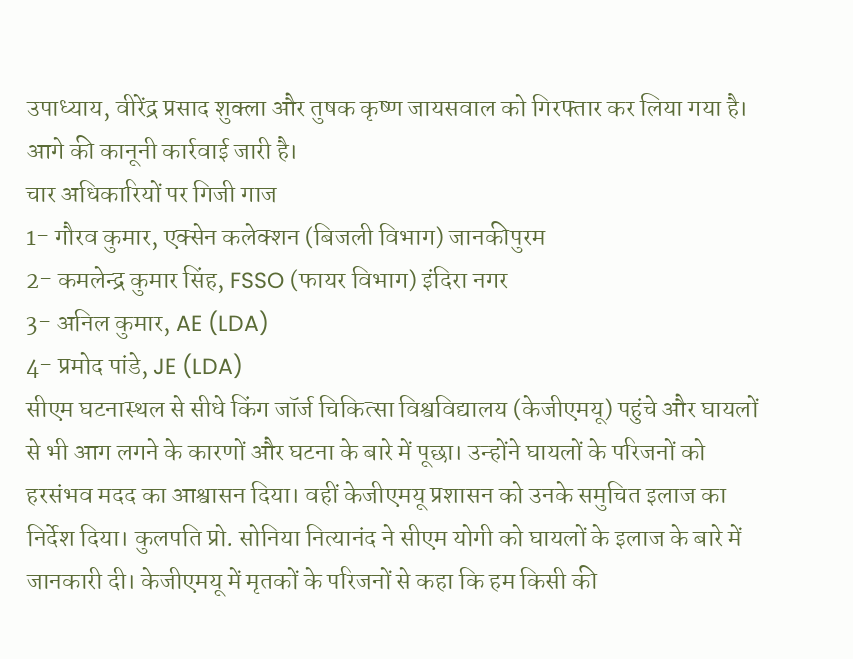उपाध्याय, वीरेंद्र प्रसाद शुक्ला और तुषक कृष्ण जायसवाल को गिरफ्तार कर लिया गया है। आगे की कानूनी कार्रवाई जारी है।
चार अधिकारियों पर गिजी गाज
1- गौरव कुमार, एक्सेन कलेक्शन (बिजली विभाग) जानकीपुरम
2- कमलेन्द्र कुमार सिंह, FSSO (फायर विभाग) इंदिरा नगर
3- अनिल कुमार, AE (LDA)
4- प्रमोद पांडे, JE (LDA)
सीएम घटनास्थल से सीधे किंग जॉर्ज चिकित्सा विश्वविद्यालय (केजीएमयू) पहुंचे और घायलों से भी आग लगने के कारणों और घटना के बारे में पूछा। उन्होंने घायलों के परिजनों को हरसंभव मदद का आश्वासन दिया। वहीं केजीएमयू प्रशासन को उनके समुचित इलाज का निर्देश दिया। कुलपति प्रो. सोनिया नित्यानंद ने सीएम योगी को घायलों के इलाज के बारे में जानकारी दी। केजीएमयू में मृतकों के परिजनों से कहा कि हम किसी की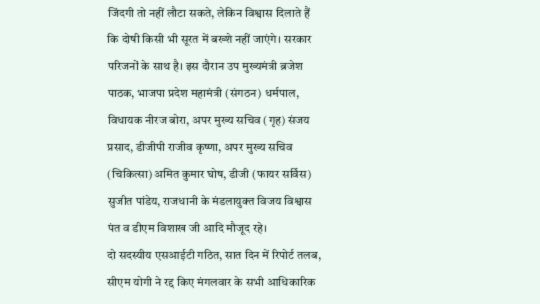जिंदगी तो नहीं लौटा सकते, लेकिन विश्वास दिलाते हैं कि दोषी किसी भी सूरत में बख्शे नहीं जाएंगे। सरकार परिजनों के साथ है। इस दौरान उप मुख्यमंत्री ब्रजेश पाठक, भाजपा प्रदेश महामंत्री (संगठन) धर्मपाल, विधायक नीरज बोरा, अपर मुख्य सचिव (गृह) संजय प्रसाद, डीजीपी राजीव कृष्णा, अपर मुख्य सचिव (चिकित्सा) अमित कुमार घोष, डीजी (फायर सर्विस) सुजीत पांडेय, राजधानी के मंडलायुक्त विजय विश्वास पंत व डीएम विशाख जी आदि मौजूद रहे।
दो सदस्यीय एसआईटी गठित, सात दिन में रिपोर्ट तलब, सीएम योगी ने रद्द किए मंगलवार के सभी आधिकारिक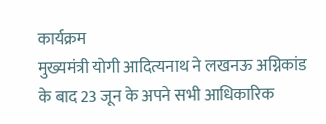कार्यक्रम
मुख्यमंत्री योगी आदित्यनाथ ने लखनऊ अग्निकांड के बाद 23 जून के अपने सभी आधिकारिक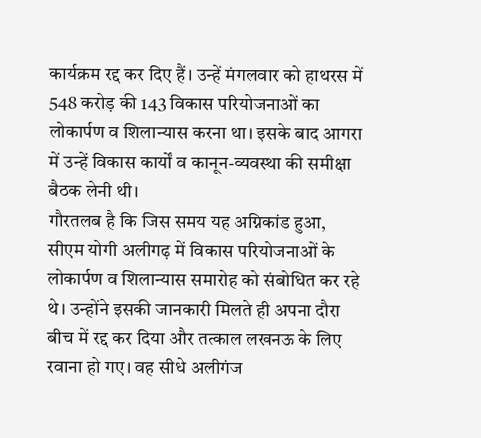कार्यक्रम रद्द कर दिए हैं। उन्हें मंगलवार को हाथरस में 548 करोड़ की 143 विकास परियोजनाओं का लोकार्पण व शिलान्यास करना था। इसके बाद आगरा में उन्हें विकास कार्यों व कानून-व्यवस्था की समीक्षा बैठक लेनी थी।
गौरतलब है कि जिस समय यह अग्निकांड हुआ, सीएम योगी अलीगढ़ में विकास परियोजनाओं के लोकार्पण व शिलान्यास समारोह को संबोधित कर रहे थे। उन्होंने इसकी जानकारी मिलते ही अपना दौरा बीच में रद्द कर दिया और तत्काल लखनऊ के लिए रवाना हो गए। वह सीधे अलीगंज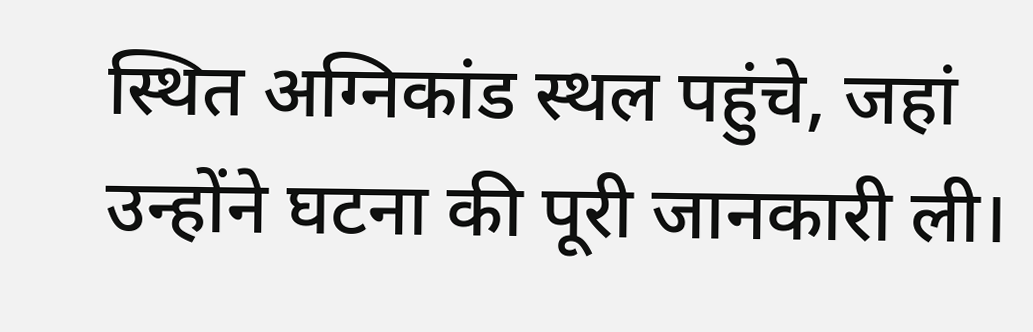स्थित अग्निकांड स्थल पहुंचे, जहां उन्होंने घटना की पूरी जानकारी ली।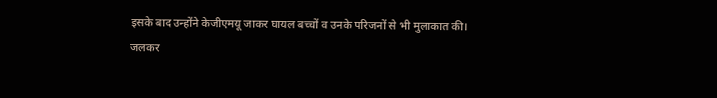इसके बाद उन्होंने केजीएमयू जाकर घायल बच्चों व उनके परिजनों से भी मुलाकात की।
जलकर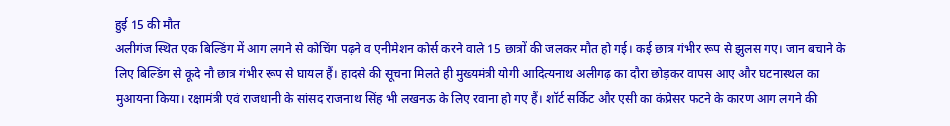हुई 15 की मौत
अलीगंज स्थित एक बिल्डिंग में आग लगने से कोचिंग पढ़ने व एनीमेशन कोर्स करने वाले 15 छात्रों की जलकर मौत हो गई। कई छात्र गंभीर रूप से झुलस गए। जान बचाने के लिए बिल्डिंग से कूदे नौ छात्र गंभीर रूप से घायल हैं। हादसे की सूचना मिलते ही मुख्यमंत्री योगी आदित्यनाथ अलीगढ़ का दौरा छोड़कर वापस आए और घटनास्थल का मुआयना किया। रक्षामंत्री एवं राजधानी के सांसद राजनाथ सिंह भी लखनऊ के लिए रवाना हो गए हैं। शॉर्ट सर्किट और एसी का कंप्रेसर फटने के कारण आग लगने की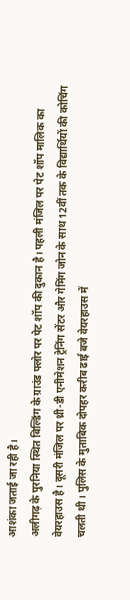आशंका जताई जा रही है।
अलीगढ़ के पुरनिया स्थित बिल्डिंग के ग्राउंड फ्लोर पर पेट शॉप की दुकान है। पहली मंजिल पर पेट शॉप मालिक का वेयरहाउस है। दूसरी मंजिल पर थ्री-डी एनीमेशन ट्रेनिंग सेंटर और गेमिंग जोन के साथ 12वीं तक के विद्यार्थियों की कोचिंग चलती थी। पुलिस के मुताबिक दोपहर करीब ढाई बजे वेयरहाउस में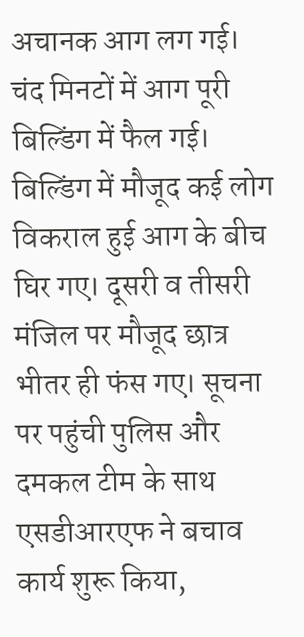अचानक आग लग गई। चंद मिनटों में आग पूरी बिल्डिंग में फैल गई। बिल्डिंग में मौजूद कई लोग विकराल हुई आग के बीच घिर गए। दूसरी व तीसरी मंजिल पर मौजूद छात्र भीतर ही फंस गए। सूचना पर पहुंची पुलिस और दमकल टीम के साथ एसडीआरएफ ने बचाव कार्य शुरू किया,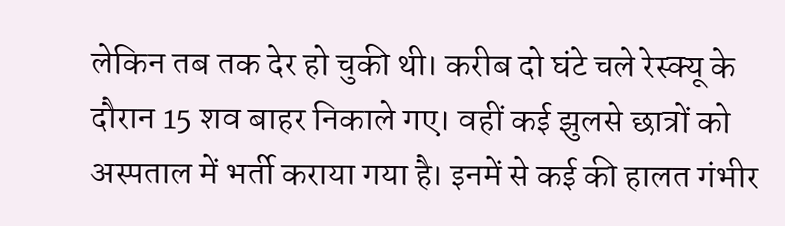लेकिन तब तक देर हो चुकी थी। करीब दो घंटे चले रेस्क्यू के दौरान 15 शव बाहर निकाले गए। वहीं कई झुलसे छात्रों को अस्पताल में भर्ती कराया गया है। इनमें से कई की हालत गंभीर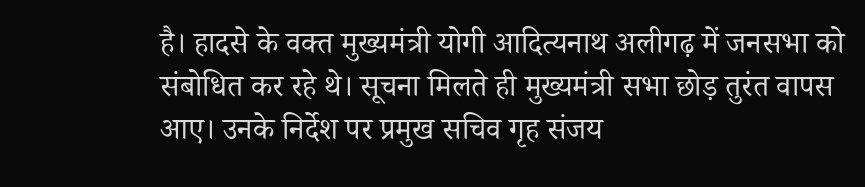है। हादसे के वक्त मुख्यमंत्री योगी आदित्यनाथ अलीगढ़ में जनसभा को संबोधित कर रहे थे। सूचना मिलते ही मुख्यमंत्री सभा छोड़ तुरंत वापस आए। उनके निर्देश पर प्रमुख सचिव गृह संजय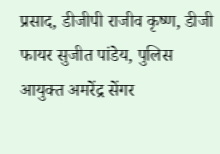प्रसाद, डीजीपी राजीव कृष्ण, डीजी फायर सुजीत पांडेय, पुलिस आयुक्त अमरेंद्र सेंगर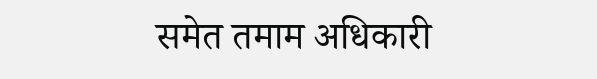समेत तमाम अधिकारी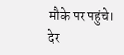मौके पर पहुंचे। देर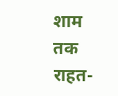शाम तक राहत-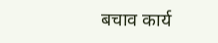बचाव कार्य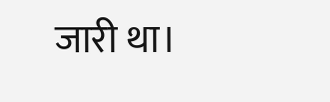जारी था।